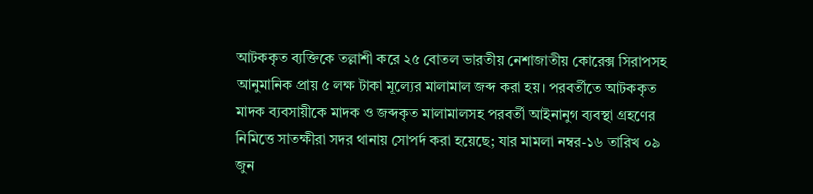আটককৃত ব্যক্তিকে তল্লাশী করে ২৫ বোতল ভারতীয় নেশাজাতীয় কোরেক্স সিরাপসহ আনুমানিক প্রায় ৫ লক্ষ টাকা মূল্যের মালামাল জব্দ করা হয়। পরবর্তীতে আটককৃত মাদক ব্যবসায়ীকে মাদক ও জব্দকৃত মালামালসহ পরবর্তী আইনানুগ ব্যবস্থা গ্রহণের নিমিত্তে সাতক্ষীরা সদর থানায় সোপর্দ করা হয়েছে; যার মামলা নম্বর-১৬ তারিখ ০৯ জুন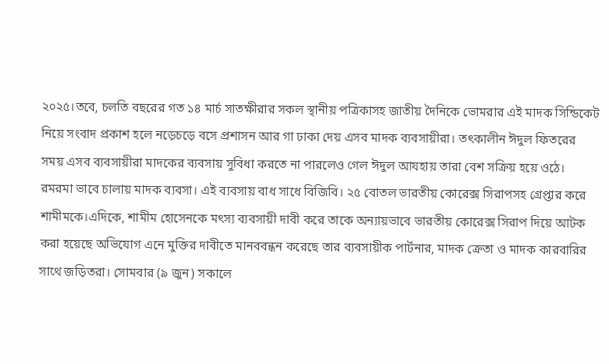২০২৫।তবে, চলতি বছরের গত ১৪ মার্চ সাতক্ষীরার সকল স্থানীয় পত্রিকাসহ জাতীয় দৈনিকে ভোমরার এই মাদক সিন্ডিকেট নিয়ে সংবাদ প্রকাশ হলে নড়েচড়ে বসে প্রশাসন আর গা ঢাকা দেয় এসব মাদক ব্যবসায়ীরা। তৎকালীন ঈদুল ফিতরের সময় এসব ব্যবসায়ীরা মাদকের ব্যবসায় সুবিধা করতে না পারলেও গেল ঈদুল আযহায় তারা বেশ সক্রিয় হয়ে ওঠে। রমরমা ভাবে চালায় মাদক ব্যবসা। এই ব্যবসায় বাধ সাধে বিজিবি। ২৫ বোতল ভারতীয় কোরেক্স সিরাপসহ গ্রেপ্তার করে শামীমকে।এদিকে, শামীম হোসেনকে মৎস্য ব্যবসায়ী দাবী করে তাকে অন্যায়ভাবে ভারতীয় কোরেক্স সিরাপ দিয়ে আটক করা হয়েছে অভিযোগ এনে মুক্তির দাবীতে মানববন্ধন করেছে তার ব্যবসায়ীক পার্টনার, মাদক ক্রেতা ও মাদক কারবারির সাথে জড়িতরা। সোমবার (৯ জুন) সকালে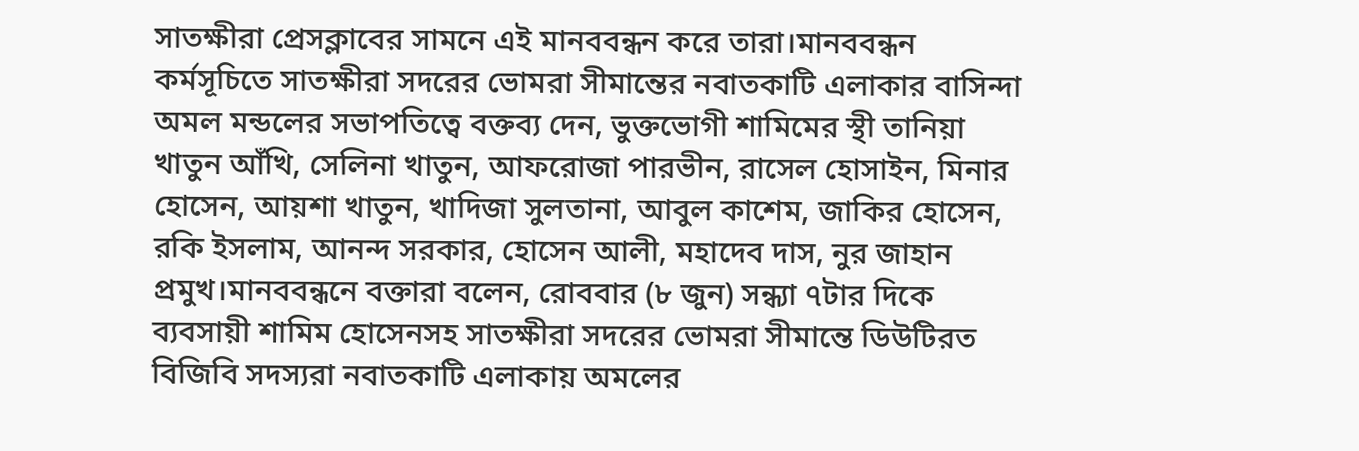সাতক্ষীরা প্রেসক্লাবের সামনে এই মানববন্ধন করে তারা।মানববন্ধন কর্মসূচিতে সাতক্ষীরা সদরের ভোমরা সীমান্তের নবাতকাটি এলাকার বাসিন্দা অমল মন্ডলের সভাপতিত্বে বক্তব্য দেন, ভুক্তভোগী শামিমের স্থী তানিয়া খাতুন আঁখি, সেলিনা খাতুন, আফরোজা পারভীন, রাসেল হোসাইন, মিনার হোসেন, আয়শা খাতুন, খাদিজা সুলতানা, আবুল কাশেম, জাকির হোসেন, রকি ইসলাম, আনন্দ সরকার, হোসেন আলী, মহাদেব দাস, নুর জাহান প্রমুখ।মানববন্ধনে বক্তারা বলেন, রোববার (৮ জুন) সন্ধ্যা ৭টার দিকে ব্যবসায়ী শামিম হোসেনসহ সাতক্ষীরা সদরের ভোমরা সীমান্তে ডিউটিরত বিজিবি সদস্যরা নবাতকাটি এলাকায় অমলের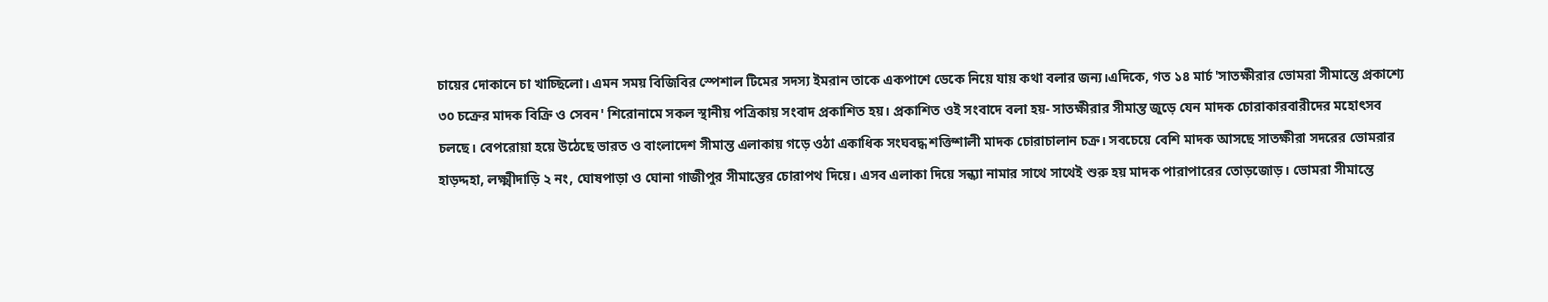চায়ের দোকানে চা খাচ্ছিলো। এমন সময় বিজিবির স্পেশাল টিমের সদস্য ইমরান তাকে একপাশে ডেকে নিয়ে যায় কথা বলার জন্য।এদিকে, গত ১৪ মার্চ 'সাতক্ষীরার ভোমরা সীমান্তে প্রকাশ্যে ৩০ চক্রের মাদক বিক্রি ও সেবন' শিরোনামে সকল স্থানীয় পত্রিকায় সংবাদ প্রকাশিত হয়। প্রকাশিত ওই সংবাদে বলা হয়- সাতক্ষীরার সীমান্ত জুড়ে যেন মাদক চোরাকারবারীদের মহোৎসব চলছে। বেপরোয়া হয়ে উঠেছে ভারত ও বাংলাদেশ সীমান্ত এলাকায় গড়ে ওঠা একাধিক সংঘবদ্ধ শক্তিশালী মাদক চোরাচালান চক্র। সবচেয়ে বেশি মাদক আসছে সাতক্ষীরা সদরের ভোমরার হাড়দ্দহা, লক্ষ্মীদাড়ি ২ নং, ঘোষপাড়া ও ঘোনা গাজীপুর সীমান্তের চোরাপথ দিয়ে। এসব এলাকা দিয়ে সন্ধ্যা নামার সাথে সাথেই শুরু হয় মাদক পারাপারের তোড়জোড়। ভোমরা সীমান্তে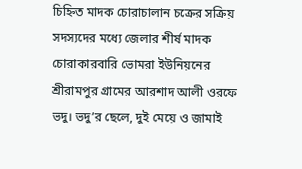চিহ্নিত মাদক চোরাচালান চক্রের সক্রিয় সদস্যদের মধ্যে জেলার শীর্ষ মাদক চোরাকারবারি ভোমরা ইউনিয়নের শ্রীরামপুর গ্রামের আরশাদ আলী ওরফে ভদু। ভদু’র ছেলে, দুই মেয়ে ও জামাই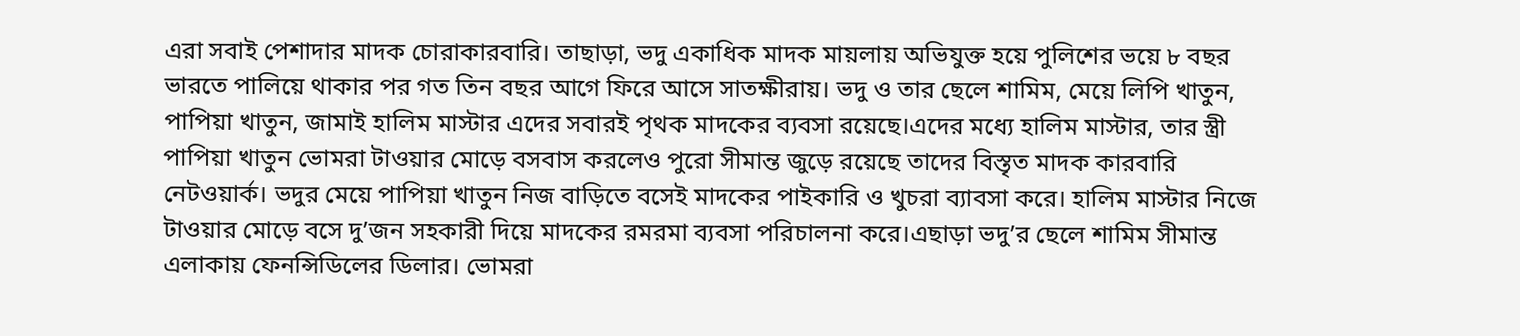এরা সবাই পেশাদার মাদক চোরাকারবারি। তাছাড়া, ভদু একাধিক মাদক মায়লায় অভিযুক্ত হয়ে পুলিশের ভয়ে ৮ বছর ভারতে পালিয়ে থাকার পর গত তিন বছর আগে ফিরে আসে সাতক্ষীরায়। ভদু ও তার ছেলে শামিম, মেয়ে লিপি খাতুন, পাপিয়া খাতুন, জামাই হালিম মাস্টার এদের সবারই পৃথক মাদকের ব্যবসা রয়েছে।এদের মধ্যে হালিম মাস্টার, তার স্ত্রী পাপিয়া খাতুন ভোমরা টাওয়ার মোড়ে বসবাস করলেও পুরো সীমান্ত জুড়ে রয়েছে তাদের বিস্তৃত মাদক কারবারি নেটওয়ার্ক। ভদুর মেয়ে পাপিয়া খাতুন নিজ বাড়িতে বসেই মাদকের পাইকারি ও খুচরা ব্যাবসা করে। হালিম মাস্টার নিজে টাওয়ার মোড়ে বসে দু’জন সহকারী দিয়ে মাদকের রমরমা ব্যবসা পরিচালনা করে।এছাড়া ভদু’র ছেলে শামিম সীমান্ত এলাকায় ফেনন্সিডিলের ডিলার। ভোমরা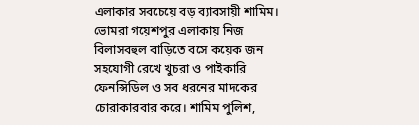এলাকার সবচেয়ে বড় ব্যাবসায়ী শামিম। ভোমরা গয়েশপুর এলাকায় নিজ বিলাসবহুল বাড়িতে বসে কয়েক জন সহযোগী রেখে খুচরা ও পাইকারি ফেনন্সিডিল ও সব ধরনের মাদকের চোরাকারবার করে। শামিম পুলিশ,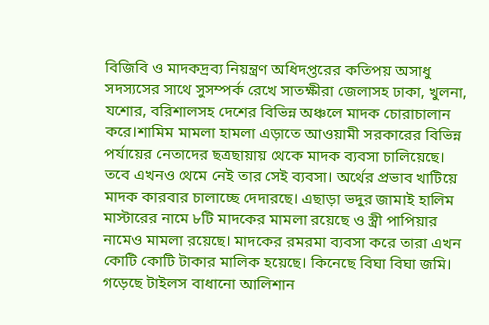বিজিবি ও মাদকদ্রব্য নিয়ন্ত্রণ অধিদপ্তরের কতিপয় অসাধু সদস্যসের সাথে সুসম্পর্ক রেখে সাতক্ষীরা জেলাসহ ঢাকা, খুলনা, যশোর, বরিশালসহ দেশের বিভিন্ন অঞ্চলে মাদক চোরাচালান করে।শামিম মামলা হামলা এড়াতে আওয়ামী সরকারের বিভিন্ন পর্যায়ের নেতাদের ছত্রছায়ায় থেকে মাদক ব্যবসা চালিয়েছে। তবে এখনও থেমে নেই তার সেই ব্যবসা। অর্থের প্রভাব খাটিয়ে মাদক কারবার চালাচ্ছে দেদারছে। এছাড়া ভদুর জামাই হালিম মাস্টারের নামে ৮টি মাদকের মামলা রয়েছে ও স্ত্রী পাপিয়ার নামেও মামলা রয়েছে। মাদকের রমরমা ব্যবসা করে তারা এখন কোটি কোটি টাকার মালিক হয়েছে। কিনেছে বিঘা বিঘা জমি। গড়েছে টাইলস বাধানো আলিশান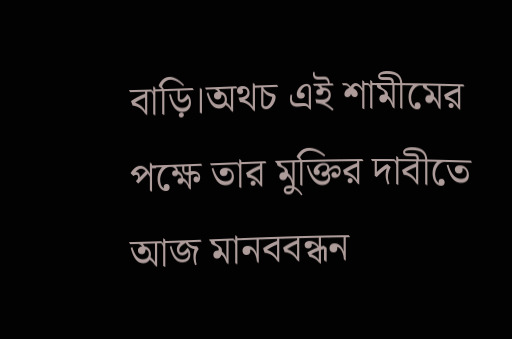বাড়ি।অথচ এই শামীমের পক্ষে তার মুক্তির দাবীতে আজ মানববন্ধন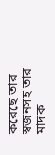করেছে তার স্বজনসহ তার মাদক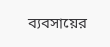ব্যবসায়ের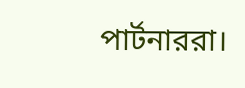পার্টনাররা।